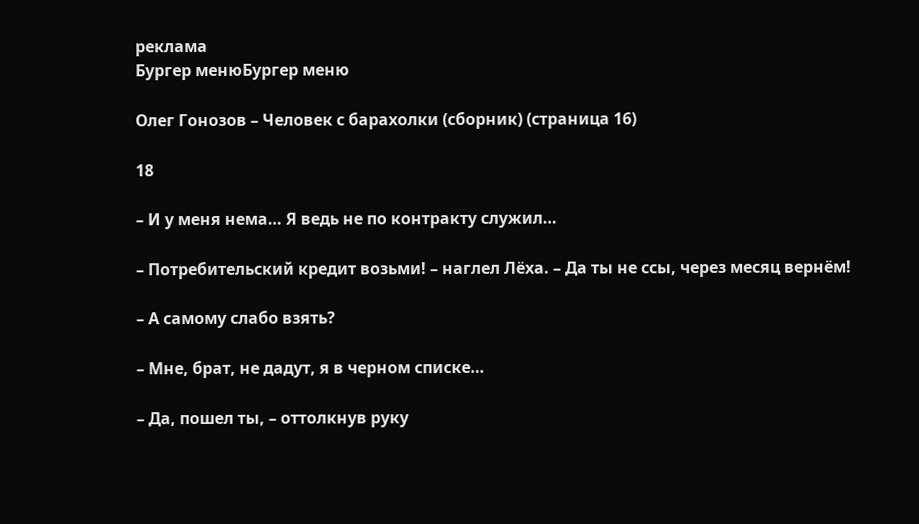реклама
Бургер менюБургер меню

Олег Гонозов – Человек с барахолки (сборник) (страница 16)

18

– И у меня нема… Я ведь не по контракту служил…

– Потребительский кредит возьми! – наглел Лёха. – Да ты не ссы, через месяц вернём!

– А самому слабо взять?

– Мне, брат, не дадут, я в черном списке…

– Да, пошел ты, – оттолкнув руку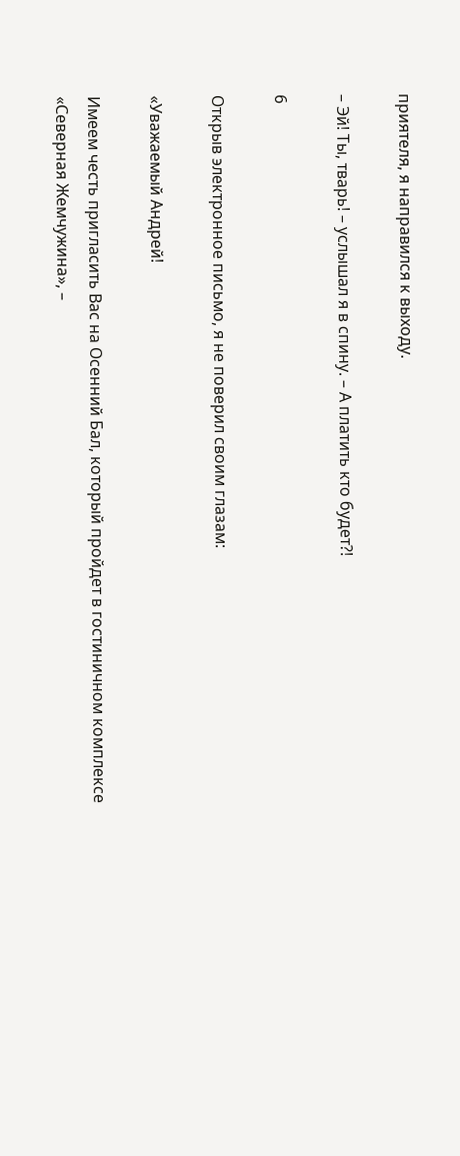приятеля, я направился к выходу.

– Эй! Ты, тварь! – услышал я в спину. – А платить кто будет?!

6

Открыв электронное письмо, я не поверил своим глазам:

«Уважаемый Андрей!

Имеем честь пригласить Вас на Осенний Бал, который пройдет в гостиничном комплексе «Северная Жемчужина», –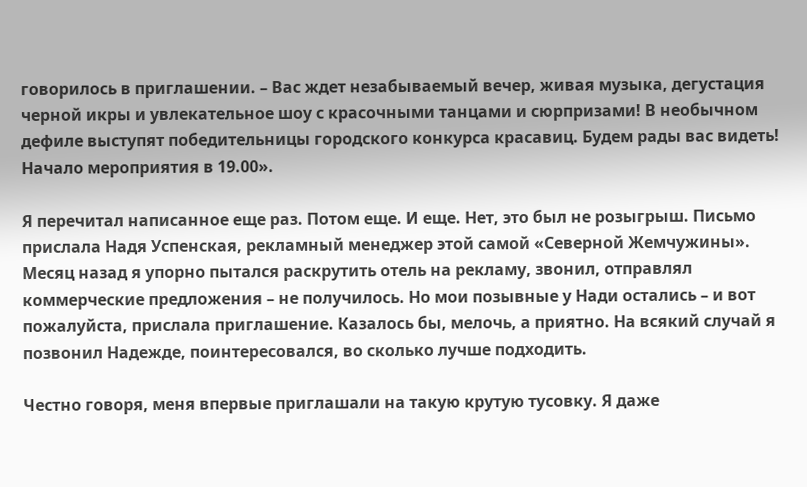говорилось в приглашении. – Вас ждет незабываемый вечер, живая музыка, дегустация черной икры и увлекательное шоу с красочными танцами и сюрпризами! В необычном дефиле выступят победительницы городского конкурса красавиц. Будем рады вас видеть! Начало мероприятия в 19.00».

Я перечитал написанное еще раз. Потом еще. И еще. Нет, это был не розыгрыш. Письмо прислала Надя Успенская, рекламный менеджер этой самой «Северной Жемчужины». Месяц назад я упорно пытался раскрутить отель на рекламу, звонил, отправлял коммерческие предложения – не получилось. Но мои позывные у Нади остались – и вот пожалуйста, прислала приглашение. Казалось бы, мелочь, а приятно. На всякий случай я позвонил Надежде, поинтересовался, во сколько лучше подходить.

Честно говоря, меня впервые приглашали на такую крутую тусовку. Я даже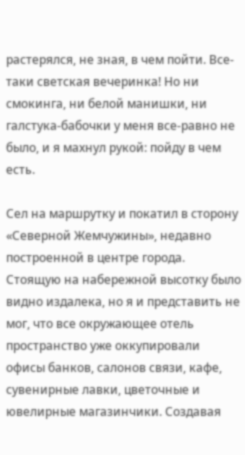растерялся, не зная, в чем пойти. Все-таки светская вечеринка! Но ни смокинга, ни белой манишки, ни галстука-бабочки у меня все-равно не было, и я махнул рукой: пойду в чем есть.

Сел на маршрутку и покатил в сторону «Северной Жемчужины», недавно построенной в центре города. Стоящую на набережной высотку было видно издалека, но я и представить не мог, что все окружающее отель пространство уже оккупировали офисы банков, салонов связи, кафе, сувенирные лавки, цветочные и ювелирные магазинчики. Создавая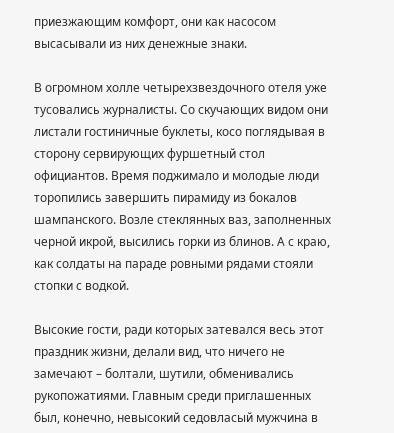приезжающим комфорт, они как насосом высасывали из них денежные знаки.

В огромном холле четырехзвездочного отеля уже тусовались журналисты. Со скучающих видом они листали гостиничные буклеты, косо поглядывая в сторону сервирующих фуршетный стол официантов. Время поджимало и молодые люди торопились завершить пирамиду из бокалов шампанского. Возле стеклянных ваз, заполненных черной икрой, высились горки из блинов. А с краю, как солдаты на параде ровными рядами стояли стопки с водкой.

Высокие гости, ради которых затевался весь этот праздник жизни, делали вид, что ничего не замечают – болтали, шутили, обменивались рукопожатиями. Главным среди приглашенных был, конечно, невысокий седовласый мужчина в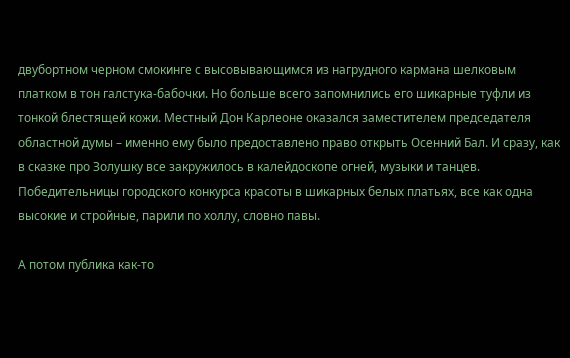двубортном черном смокинге с высовывающимся из нагрудного кармана шелковым платком в тон галстука-бабочки. Но больше всего запомнились его шикарные туфли из тонкой блестящей кожи. Местный Дон Карлеоне оказался заместителем председателя областной думы – именно ему было предоставлено право открыть Осенний Бал. И сразу, как в сказке про Золушку все закружилось в калейдоскопе огней, музыки и танцев. Победительницы городского конкурса красоты в шикарных белых платьях, все как одна высокие и стройные, парили по холлу, словно павы.

А потом публика как-то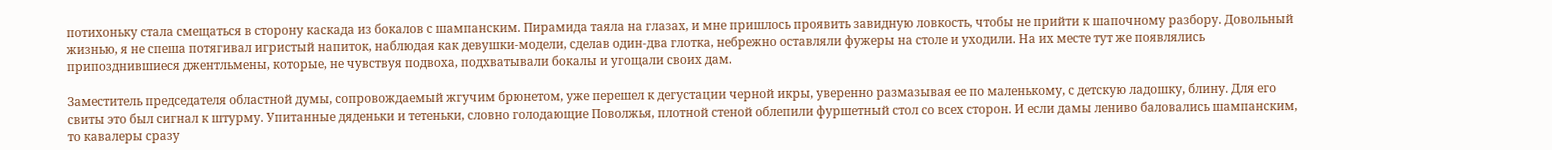потихоньку стала смещаться в сторону каскада из бокалов с шампанским. Пирамида таяла на глазах, и мне пришлось проявить завидную ловкость, чтобы не прийти к шапочному разбору. Довольный жизнью, я не спеша потягивал игристый напиток, наблюдая как девушки-модели, сделав один-два глотка, небрежно оставляли фужеры на столе и уходили. На их месте тут же появлялись припозднившиеся джентльмены, которые, не чувствуя подвоха, подхватывали бокалы и угощали своих дам.

Заместитель председателя областной думы, сопровождаемый жгучим брюнетом, уже перешел к дегустации черной икры, уверенно размазывая ее по маленькому, с детскую ладошку, блину. Для его свиты это был сигнал к штурму. Упитанные дяденьки и тетеньки, словно голодающие Поволжья, плотной стеной облепили фуршетный стол со всех сторон. И если дамы лениво баловались шампанским, то кавалеры сразу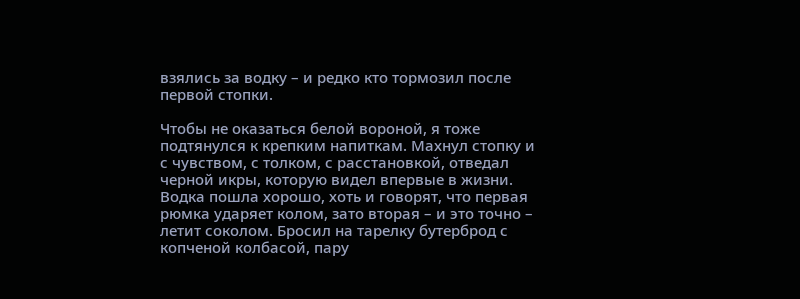взялись за водку – и редко кто тормозил после первой стопки.

Чтобы не оказаться белой вороной, я тоже подтянулся к крепким напиткам. Махнул стопку и с чувством, с толком, с расстановкой, отведал черной икры, которую видел впервые в жизни. Водка пошла хорошо, хоть и говорят, что первая рюмка ударяет колом, зато вторая – и это точно – летит соколом. Бросил на тарелку бутерброд с копченой колбасой, пару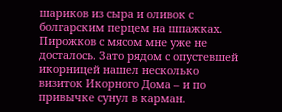шариков из сыра и оливок с болгарским перцем на шпажках. Пирожков с мясом мне уже не досталось. Зато рядом с опустевшей икорницей нашел несколько визиток Икорного Дома – и по привычке сунул в карман.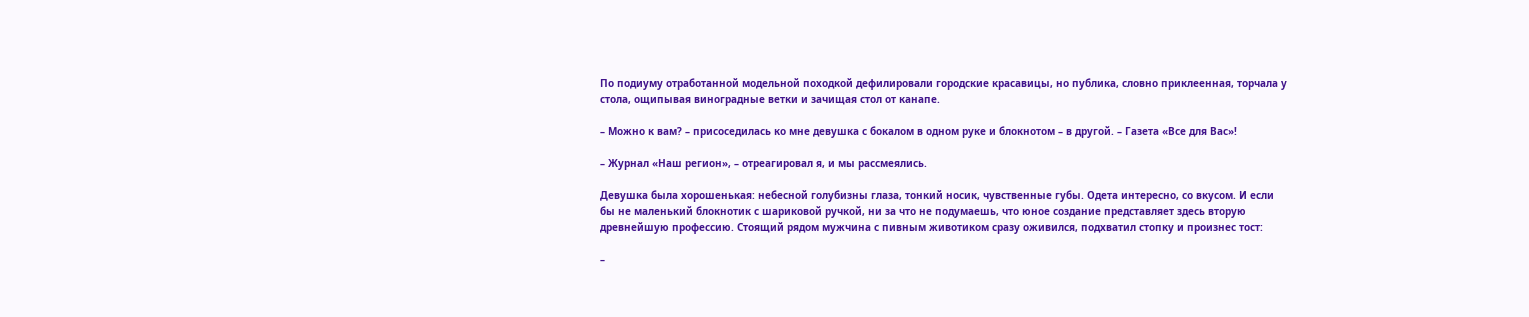По подиуму отработанной модельной походкой дефилировали городские красавицы, но публика, словно приклеенная, торчала у стола, ощипывая виноградные ветки и зачищая стол от канапе.

– Можно к вам? – присоседилась ко мне девушка с бокалом в одном руке и блокнотом – в другой. – Газета «Все для Вас»!

– Журнал «Наш регион», – отреагировал я, и мы рассмеялись.

Девушка была хорошенькая: небесной голубизны глаза, тонкий носик, чувственные губы. Одета интересно, со вкусом. И если бы не маленький блокнотик с шариковой ручкой, ни за что не подумаешь, что юное создание представляет здесь вторую древнейшую профессию. Стоящий рядом мужчина с пивным животиком сразу оживился, подхватил стопку и произнес тост:

–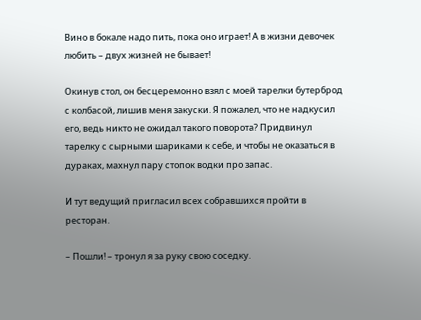Вино в бокале надо пить, пока оно играет! А в жизни девочек любить – двух жизней не бывает!

Окинув стол, он бесцеремонно взял с моей тарелки бутерброд с колбасой, лишив меня закуски. Я пожалел, что не надкусил его, ведь никто не ожидал такого поворота? Придвинул тарелку с сырными шариками к себе, и чтобы не оказаться в дураках, махнул пару стопок водки про запас.

И тут ведущий пригласил всех собравшихся пройти в ресторан.

– Пошли! – тронул я за руку свою соседку.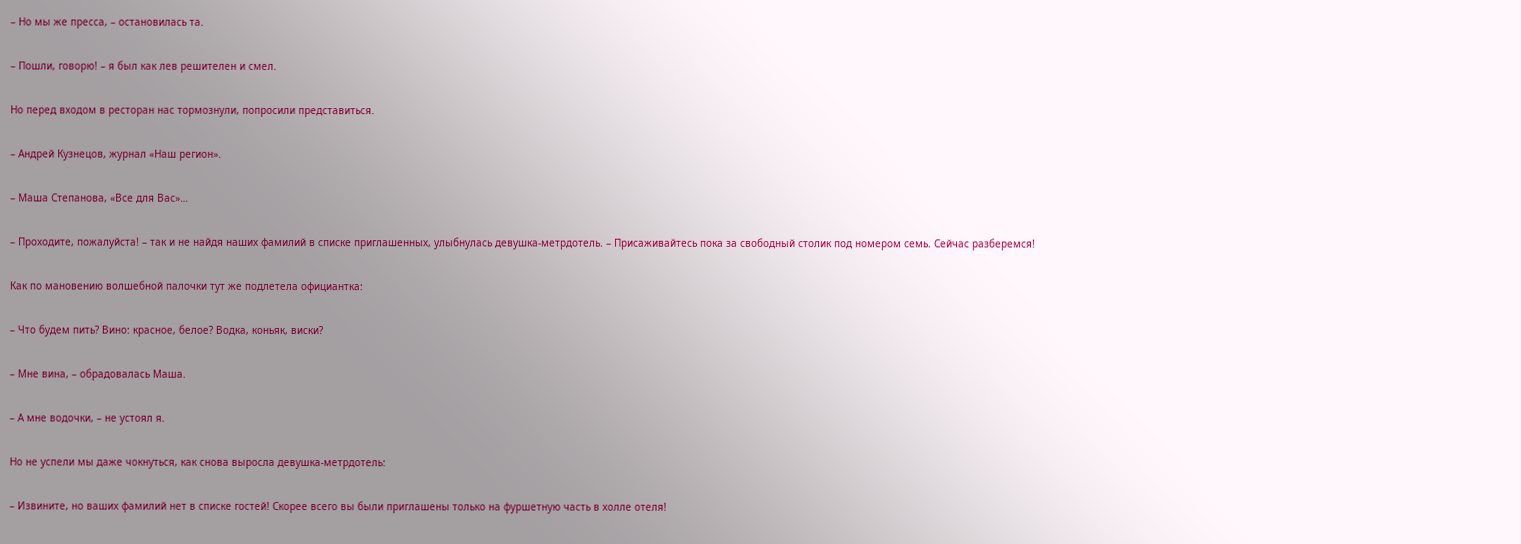– Но мы же пресса, – остановилась та.

– Пошли, говорю! – я был как лев решителен и смел.

Но перед входом в ресторан нас тормознули, попросили представиться.

– Андрей Кузнецов, журнал «Наш регион».

– Маша Степанова, «Все для Вас»…

– Проходите, пожалуйста! – так и не найдя наших фамилий в списке приглашенных, улыбнулась девушка-метрдотель. – Присаживайтесь пока за свободный столик под номером семь. Сейчас разберемся!

Как по мановению волшебной палочки тут же подлетела официантка:

– Что будем пить? Вино: красное, белое? Водка, коньяк, виски?

– Мне вина, – обрадовалась Маша.

– А мне водочки, – не устоял я.

Но не успели мы даже чокнуться, как снова выросла девушка-метрдотель:

– Извините, но ваших фамилий нет в списке гостей! Скорее всего вы были приглашены только на фуршетную часть в холле отеля!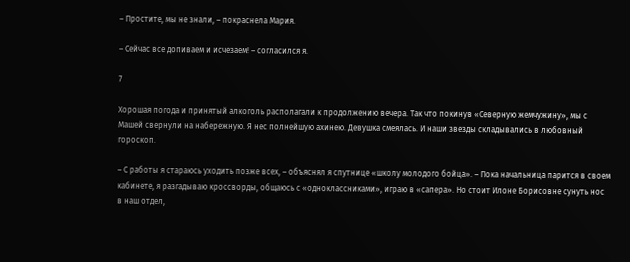– Простите, мы не знали, – покраснела Мария.

– Сейчас все допиваем и исчезаем! – согласился я.

7

Хорошая погода и принятый алкоголь располагали к продолжению вечера. Так что покинув «Северную жемчужину», мы с Машей свернули на набережную. Я нес полнейшую ахинею. Девушка смеялась. И наши звезды складывались в любовный гороскоп.

– С работы я стараюсь уходить позже всех, – объяснял я спутнице «школу молодого бойца». – Пока начальница парится в своем кабинете, я разгадываю кроссворды, общаюсь с «одноклассниками», играю в «сапера». Но стоит Илоне Борисовне сунуть нос в наш отдел,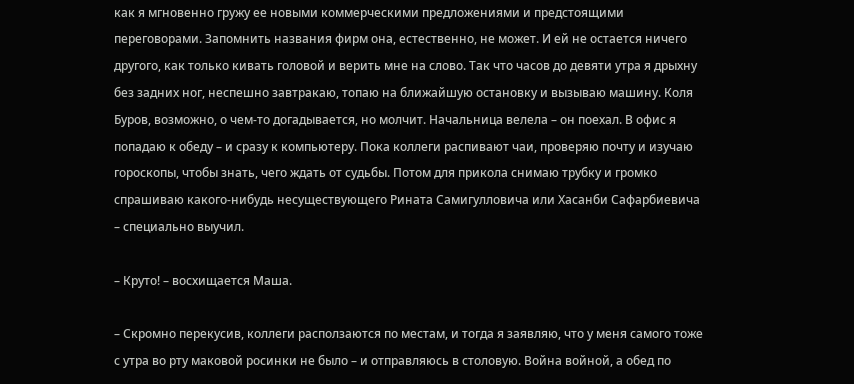как я мгновенно гружу ее новыми коммерческими предложениями и предстоящими переговорами. Запомнить названия фирм она, естественно, не может. И ей не остается ничего другого, как только кивать головой и верить мне на слово. Так что часов до девяти утра я дрыхну без задних ног, неспешно завтракаю, топаю на ближайшую остановку и вызываю машину. Коля Буров, возможно, о чем-то догадывается, но молчит. Начальница велела – он поехал. В офис я попадаю к обеду – и сразу к компьютеру. Пока коллеги распивают чаи, проверяю почту и изучаю гороскопы, чтобы знать, чего ждать от судьбы. Потом для прикола снимаю трубку и громко спрашиваю какого-нибудь несуществующего Рината Самигулловича или Хасанби Сафарбиевича – специально выучил.

– Круто! – восхищается Маша.

– Скромно перекусив, коллеги расползаются по местам, и тогда я заявляю, что у меня самого тоже с утра во рту маковой росинки не было – и отправляюсь в столовую. Война войной, а обед по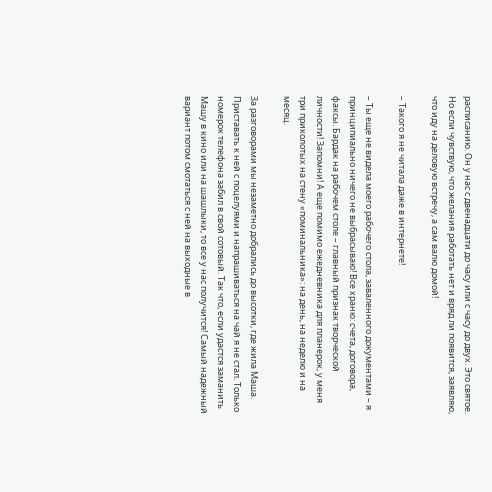расписанию. Он у нас с двенадцати до часу или с часу до двух. Это святое. Но если чувствую, что желания работать нет и вряд ли появится, заявляю, что иду на деловую встречу, а сам валю домой!

– Такого я не читала даже в интернете!

– Ты еще не видела моего рабочего стола, заваленного документами – я принципиально ничего не выбрасываю! Все храню: счета, договора, факсы. Бардак на рабочем столе – главный признак творческой личности! Запомни! А еще помимо ежедневника для планерок, у меня три приколотых на стену «поминальника»: на день, на неделю и на месяц.

За разговорами мы незаметно добрались до высотки, где жила Маша. Приставать к ней с поцелуями и напрашиваться на чай я не стал. Только номерок телефона забил в свой сотовый. Так что, если удастся заманить Машу в кино или на шашлыки, то все у нас получится! Самый надежный вариант потом смотаться с ней на выходные в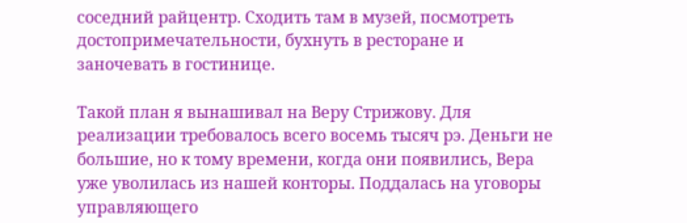соседний райцентр. Сходить там в музей, посмотреть достопримечательности, бухнуть в ресторане и заночевать в гостинице.

Такой план я вынашивал на Веру Стрижову. Для реализации требовалось всего восемь тысяч рэ. Деньги не большие, но к тому времени, когда они появились, Вера уже уволилась из нашей конторы. Поддалась на уговоры управляющего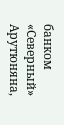банком «Северный» Арутюняна,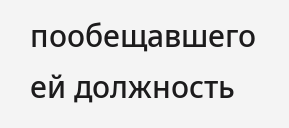пообещавшего ей должность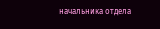начальника отдела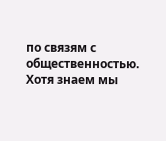по связям с общественностью. Хотя знаем мы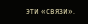эти «связи».